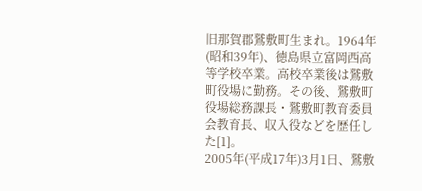旧那賀郡鷲敷町生まれ。1964年(昭和39年)、徳島県立富岡西高等学校卒業。高校卒業後は鷲敷町役場に勤務。その後、鷲敷町役場総務課長・鷲敷町教育委員会教育長、収入役などを歴任した[1]。
2005年(平成17年)3月1日、鷲敷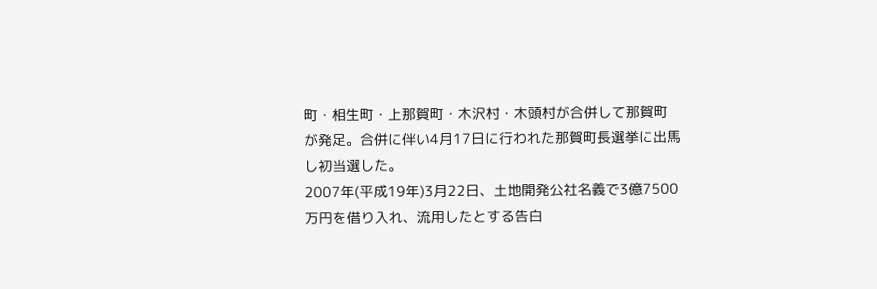町・相生町・上那賀町・木沢村・木頭村が合併して那賀町が発足。合併に伴い4月17日に行われた那賀町長選挙に出馬し初当選した。
2007年(平成19年)3月22日、土地開発公社名義で3億7500万円を借り入れ、流用したとする告白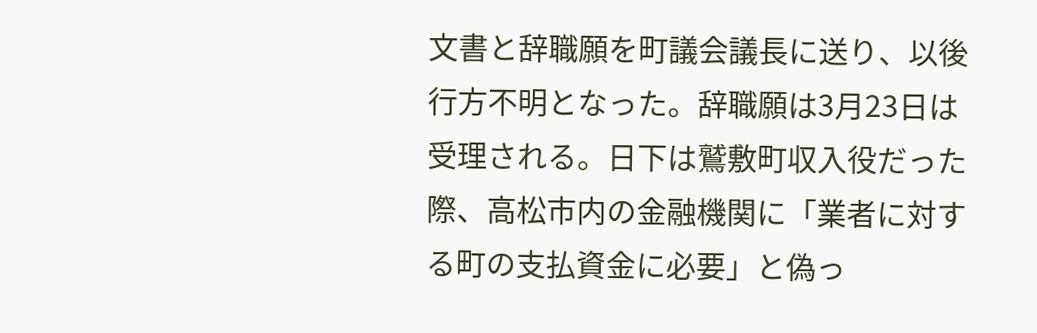文書と辞職願を町議会議長に送り、以後行方不明となった。辞職願は3月23日は受理される。日下は鷲敷町収入役だった際、高松市内の金融機関に「業者に対する町の支払資金に必要」と偽っ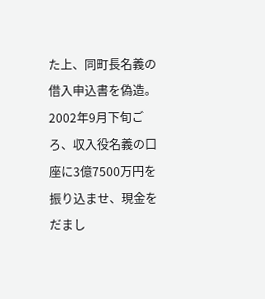た上、同町長名義の借入申込書を偽造。2002年9月下旬ごろ、収入役名義の口座に3億7500万円を振り込ませ、現金をだまし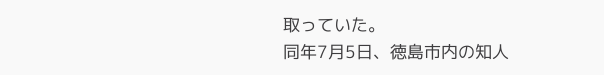取っていた。
同年7月5日、徳島市内の知人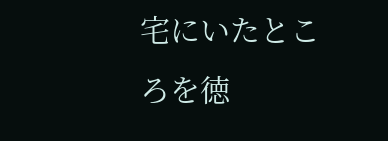宅にいたところを徳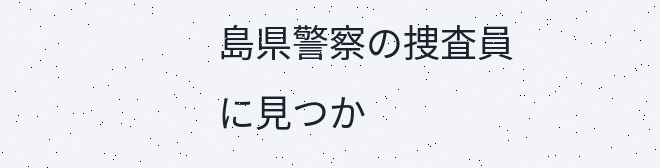島県警察の捜査員に見つか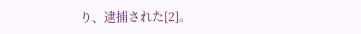り、逮捕された[2]。